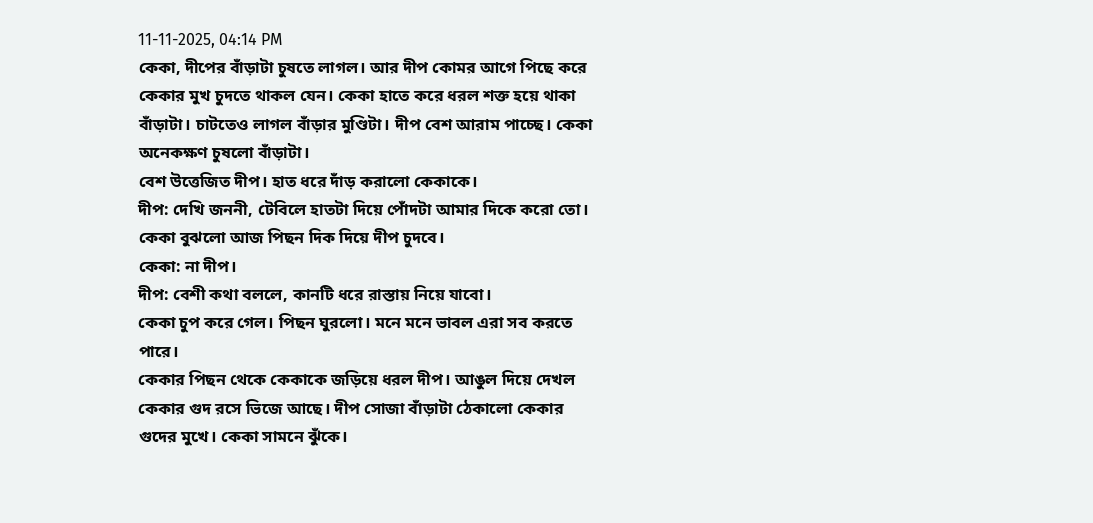11-11-2025, 04:14 PM
কেকা, দীপের বাঁড়াটা চুষতে লাগল। আর দীপ কোমর আগে পিছে করে কেকার মুখ চুদতে থাকল যেন। কেকা হাতে করে ধরল শক্ত হয়ে থাকা বাঁড়াটা। চাটতেও লাগল বাঁড়ার মুণ্ডিটা। দীপ বেশ আরাম পাচ্ছে। কেকা অনেকক্ষণ চুষলো বাঁড়াটা।
বেশ উত্তেজিত দীপ। হাত ধরে দাঁড় করালো কেকাকে।
দীপ: দেখি জননী, টেবিলে হাতটা দিয়ে পোঁদটা আমার দিকে করো তো।
কেকা বুঝলো আজ পিছন দিক দিয়ে দীপ চুদবে।
কেকা: না দীপ।
দীপ: বেশী কথা বললে, কানটি ধরে রাস্তায় নিয়ে যাবো।
কেকা চুপ করে গেল। পিছন ঘুরলো। মনে মনে ভাবল এরা সব করতে পারে।
কেকার পিছন থেকে কেকাকে জড়িয়ে ধরল দীপ। আঙুল দিয়ে দেখল কেকার গুদ রসে ভিজে আছে। দীপ সোজা বাঁড়াটা ঠেকালো কেকার গুদের মুখে। কেকা সামনে ঝুঁকে।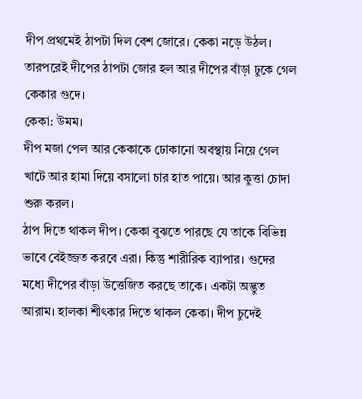দীপ প্রথমেই ঠাপটা দিল বেশ জোরে। কেকা নড়ে উঠল। তারপরেই দীপের ঠাপটা জোর হল আর দীপের বাঁড়া ঢুকে গেল কেকার গুদে।
কেকা: উমম।
দীপ মজা পেল আর কেকাকে ঢোকানো অবস্থায় নিয়ে গেল খাটে আর হামা দিয়ে বসালো চার হাত পায়ে। আর কুত্তা চোদা শুরু করল।
ঠাপ দিতে থাকল দীপ। কেকা বুঝতে পারছে যে তাকে বিভিন্ন ভাবে বেইজ্জত করবে এরা। কিন্তু শারীরিক ব্যাপার। গুদের মধ্যে দীপের বাঁড়া উত্তেজিত করছে তাকে। একটা অদ্ভুত আরাম। হালকা শীৎকার দিতে থাকল কেকা। দীপ চুদেই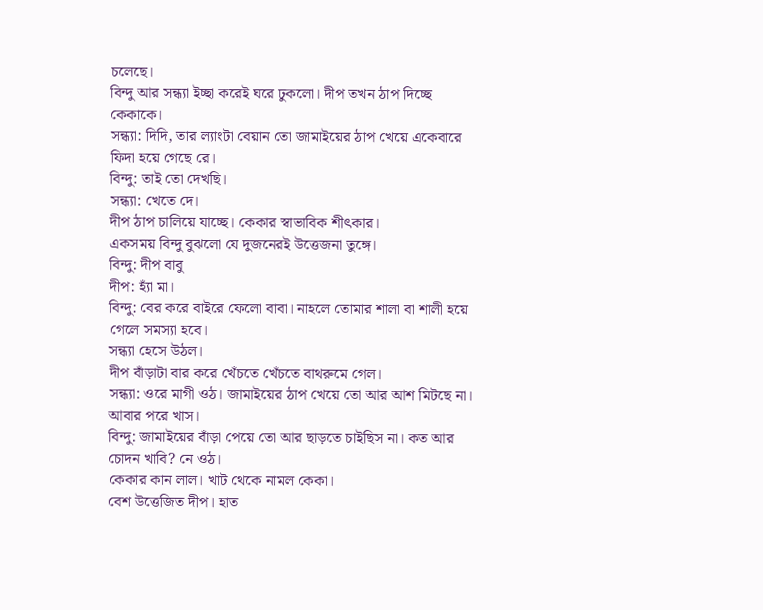চলেছে।
বিন্দু আর সন্ধ্যা ইচ্ছা করেই ঘরে ঢুকলো। দীপ তখন ঠাপ দিচ্ছে কেকাকে।
সন্ধ্যা: দিদি, তার ল্যাংটা বেয়ান তো জামাইয়ের ঠাপ খেয়ে একেবারে ফিদা হয়ে গেছে রে।
বিন্দু: তাই তো দেখছি।
সন্ধ্যা: খেতে দে।
দীপ ঠাপ চালিয়ে যাচ্ছে। কেকার স্বাভাবিক শীৎকার।
একসময় বিন্দু বুঝলো যে দুজনেরই উত্তেজনা তুঙ্গে।
বিন্দু: দীপ বাবু
দীপ: হ্যাঁ মা।
বিন্দু: বের করে বাইরে ফেলো বাবা। নাহলে তোমার শালা বা শালী হয়ে গেলে সমস্যা হবে।
সন্ধ্যা হেসে উঠল।
দীপ বাঁড়াটা বার করে খেঁচতে খেঁচতে বাথরুমে গেল।
সন্ধ্যা: ওরে মাগী ওঠ। জামাইয়ের ঠাপ খেয়ে তো আর আশ মিটছে না। আবার পরে খাস।
বিন্দু: জামাইয়ের বাঁড়া পেয়ে তো আর ছাড়তে চাইছিস না। কত আর চোদন খাবি? নে ওঠ।
কেকার কান লাল। খাট থেকে নামল কেকা।
বেশ উত্তেজিত দীপ। হাত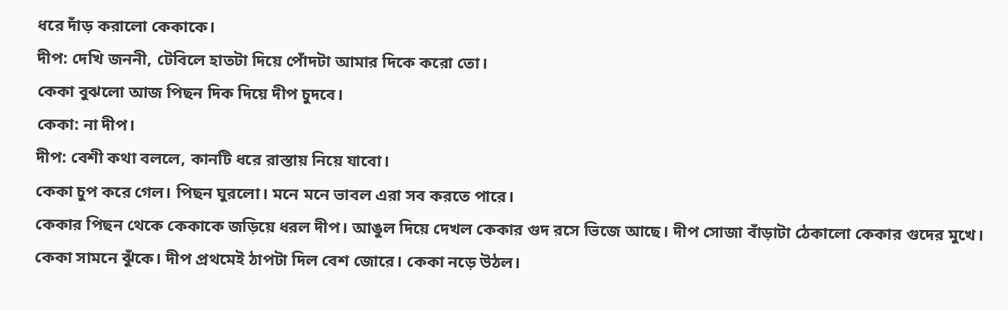ধরে দাঁড় করালো কেকাকে।
দীপ: দেখি জননী, টেবিলে হাতটা দিয়ে পোঁদটা আমার দিকে করো তো।
কেকা বুঝলো আজ পিছন দিক দিয়ে দীপ চুদবে।
কেকা: না দীপ।
দীপ: বেশী কথা বললে, কানটি ধরে রাস্তায় নিয়ে যাবো।
কেকা চুপ করে গেল। পিছন ঘুরলো। মনে মনে ভাবল এরা সব করতে পারে।
কেকার পিছন থেকে কেকাকে জড়িয়ে ধরল দীপ। আঙুল দিয়ে দেখল কেকার গুদ রসে ভিজে আছে। দীপ সোজা বাঁড়াটা ঠেকালো কেকার গুদের মুখে। কেকা সামনে ঝুঁকে। দীপ প্রথমেই ঠাপটা দিল বেশ জোরে। কেকা নড়ে উঠল।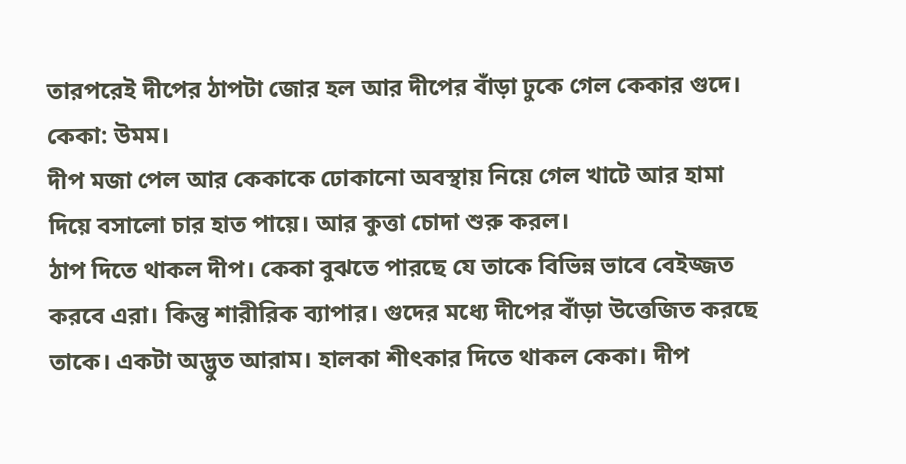তারপরেই দীপের ঠাপটা জোর হল আর দীপের বাঁড়া ঢুকে গেল কেকার গুদে।
কেকা: উমম।
দীপ মজা পেল আর কেকাকে ঢোকানো অবস্থায় নিয়ে গেল খাটে আর হামা দিয়ে বসালো চার হাত পায়ে। আর কুত্তা চোদা শুরু করল।
ঠাপ দিতে থাকল দীপ। কেকা বুঝতে পারছে যে তাকে বিভিন্ন ভাবে বেইজ্জত করবে এরা। কিন্তু শারীরিক ব্যাপার। গুদের মধ্যে দীপের বাঁড়া উত্তেজিত করছে তাকে। একটা অদ্ভুত আরাম। হালকা শীৎকার দিতে থাকল কেকা। দীপ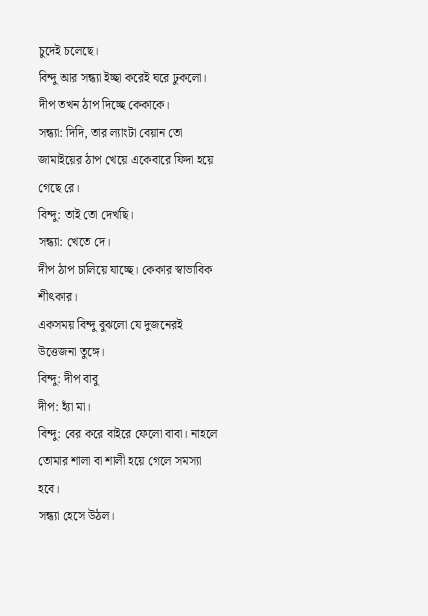চুদেই চলেছে।
বিন্দু আর সন্ধ্যা ইচ্ছা করেই ঘরে ঢুকলো। দীপ তখন ঠাপ দিচ্ছে কেকাকে।
সন্ধ্যা: দিদি, তার ল্যাংটা বেয়ান তো জামাইয়ের ঠাপ খেয়ে একেবারে ফিদা হয়ে গেছে রে।
বিন্দু: তাই তো দেখছি।
সন্ধ্যা: খেতে দে।
দীপ ঠাপ চালিয়ে যাচ্ছে। কেকার স্বাভাবিক শীৎকার।
একসময় বিন্দু বুঝলো যে দুজনেরই উত্তেজনা তুঙ্গে।
বিন্দু: দীপ বাবু
দীপ: হ্যাঁ মা।
বিন্দু: বের করে বাইরে ফেলো বাবা। নাহলে তোমার শালা বা শালী হয়ে গেলে সমস্যা হবে।
সন্ধ্যা হেসে উঠল।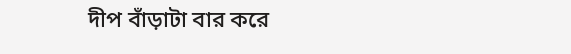দীপ বাঁড়াটা বার করে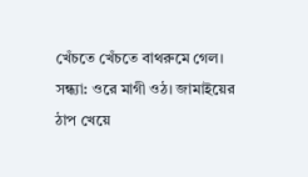খেঁচতে খেঁচতে বাথরুমে গেল।
সন্ধ্যা: ওরে মাগী ওঠ। জামাইয়ের ঠাপ খেয়ে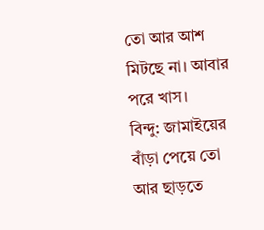তো আর আশ মিটছে না। আবার পরে খাস।
বিন্দু: জামাইয়ের বাঁড়া পেয়ে তো আর ছাড়তে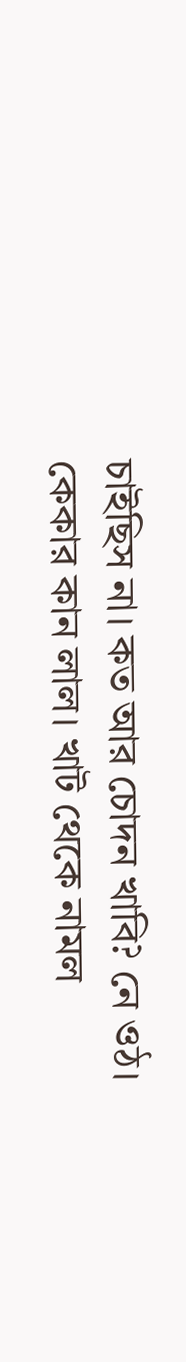চাইছিস না। কত আর চোদন খাবি? নে ওঠ।
কেকার কান লাল। খাট থেকে নামল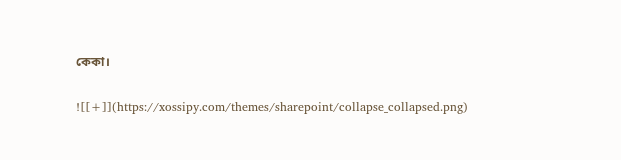কেকা।


![[+]](https://xossipy.com/themes/sharepoint/collapse_collapsed.png)